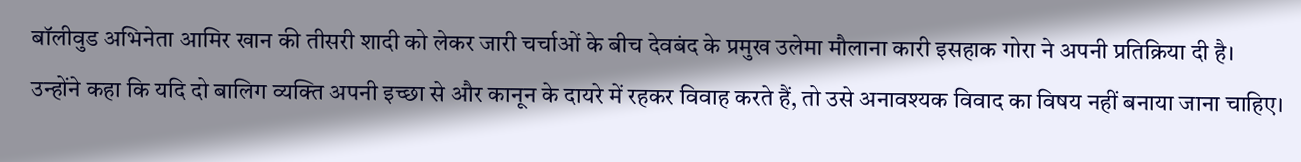बॉलीवुड अभिनेता आमिर खान की तीसरी शादी को लेकर जारी चर्चाओं के बीच देवबंद के प्रमुख उलेमा मौलाना कारी इसहाक गोरा ने अपनी प्रतिक्रिया दी है। उन्होंने कहा कि यदि दो बालिग व्यक्ति अपनी इच्छा से और कानून के दायरे में रहकर विवाह करते हैं, तो उसे अनावश्यक विवाद का विषय नहीं बनाया जाना चाहिए।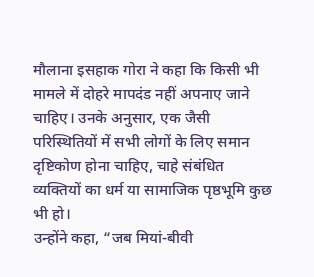मौलाना इसहाक गोरा ने कहा कि किसी भी मामले में दोहरे मापदंड नहीं अपनाए जाने चाहिए। उनके अनुसार, एक जैसी परिस्थितियों में सभी लोगों के लिए समान दृष्टिकोण होना चाहिए, चाहे संबंधित व्यक्तियों का धर्म या सामाजिक पृष्ठभूमि कुछ भी हो।
उन्होंने कहा, “जब मियां-बीवी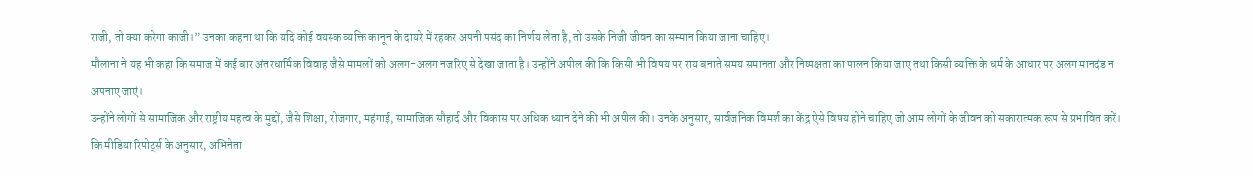राजी, तो क्या करेगा काजी।” उनका कहना था कि यदि कोई वयस्क व्यक्ति कानून के दायरे में रहकर अपनी पसंद का निर्णय लेता है, तो उसके निजी जीवन का सम्मान किया जाना चाहिए।
मौलाना ने यह भी कहा कि समाज में कई बार अंतरधार्मिक विवाह जैसे मामलों को अलग-अलग नजरिए से देखा जाता है। उन्होंने अपील की कि किसी भी विषय पर राय बनाते समय समानता और निष्पक्षता का पालन किया जाए तथा किसी व्यक्ति के धर्म के आधार पर अलग मानदंड न अपनाए जाएं।
उन्होंने लोगों से सामाजिक और राष्ट्रीय महत्व के मुद्दों, जैसे शिक्षा, रोजगार, महंगाई, सामाजिक सौहार्द और विकास पर अधिक ध्यान देने की भी अपील की। उनके अनुसार, सार्वजनिक विमर्श का केंद्र ऐसे विषय होने चाहिए जो आम लोगों के जीवन को सकारात्मक रूप से प्रभावित करें।
कि मीडिया रिपोर्ट्स के अनुसार, अभिनेता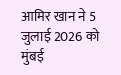आमिर खान ने 5 जुलाई 2026 को मुंबई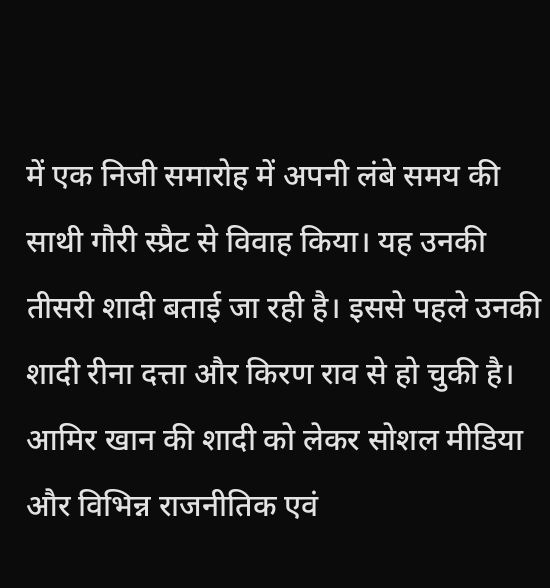में एक निजी समारोह में अपनी लंबे समय की साथी गौरी स्प्रैट से विवाह किया। यह उनकी तीसरी शादी बताई जा रही है। इससे पहले उनकी शादी रीना दत्ता और किरण राव से हो चुकी है।
आमिर खान की शादी को लेकर सोशल मीडिया और विभिन्न राजनीतिक एवं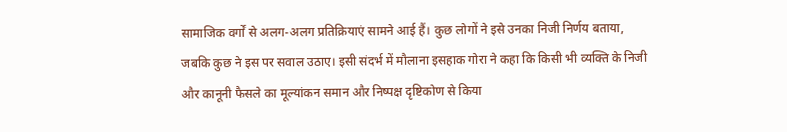सामाजिक वर्गों से अलग-अलग प्रतिक्रियाएं सामने आई हैं। कुछ लोगों ने इसे उनका निजी निर्णय बताया, जबकि कुछ ने इस पर सवाल उठाए। इसी संदर्भ में मौलाना इसहाक गोरा ने कहा कि किसी भी व्यक्ति के निजी और कानूनी फैसले का मूल्यांकन समान और निष्पक्ष दृष्टिकोण से किया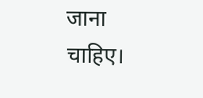जाना चाहिए।